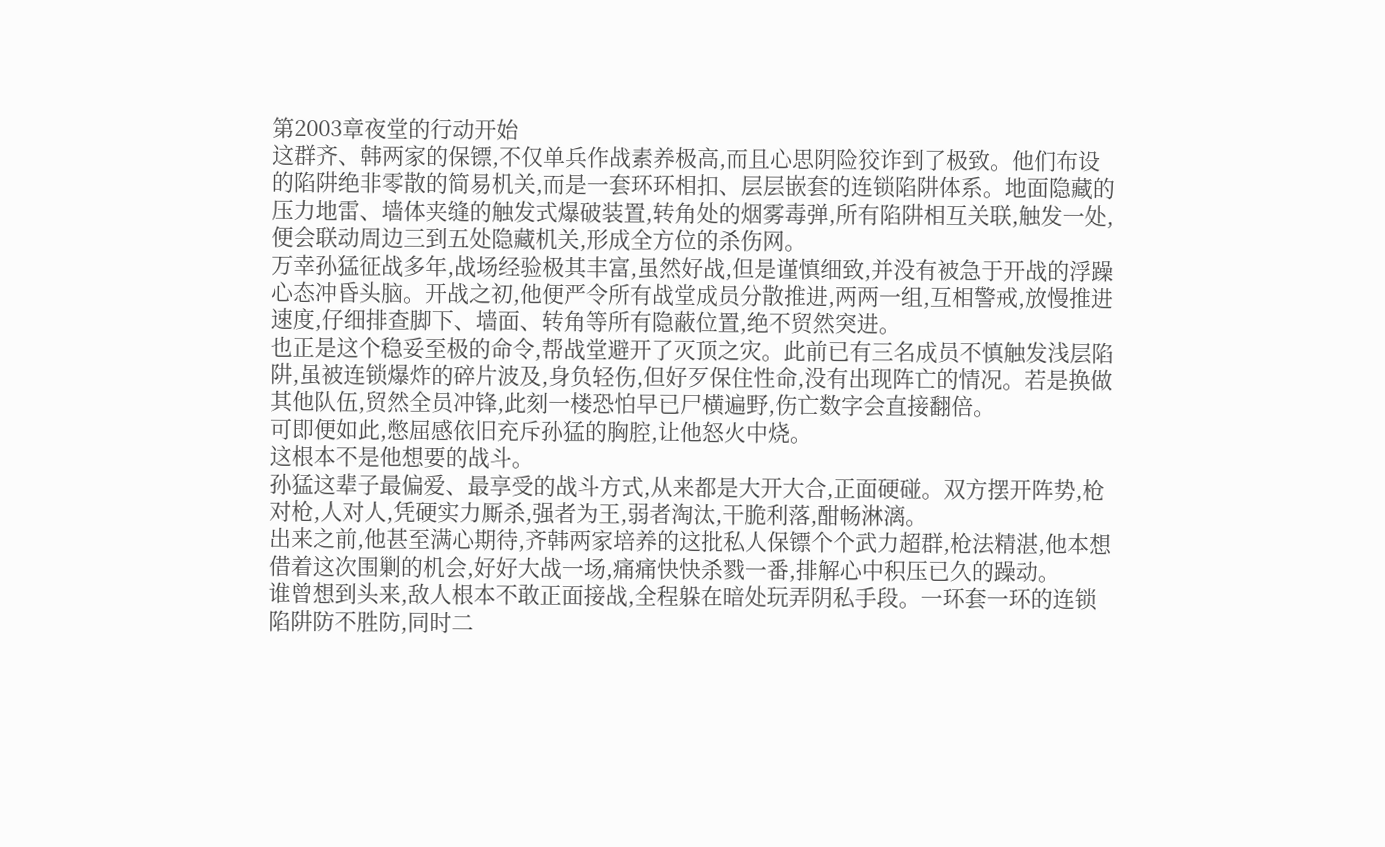第2003章夜堂的行动开始
这群齐、韩两家的保镖,不仅单兵作战素养极高,而且心思阴险狡诈到了极致。他们布设的陷阱绝非零散的简易机关,而是一套环环相扣、层层嵌套的连锁陷阱体系。地面隐藏的压力地雷、墙体夹缝的触发式爆破装置,转角处的烟雾毒弹,所有陷阱相互关联,触发一处,便会联动周边三到五处隐藏机关,形成全方位的杀伤网。
万幸孙猛征战多年,战场经验极其丰富,虽然好战,但是谨慎细致,并没有被急于开战的浮躁心态冲昏头脑。开战之初,他便严令所有战堂成员分散推进,两两一组,互相警戒,放慢推进速度,仔细排查脚下、墙面、转角等所有隐蔽位置,绝不贸然突进。
也正是这个稳妥至极的命令,帮战堂避开了灭顶之灾。此前已有三名成员不慎触发浅层陷阱,虽被连锁爆炸的碎片波及,身负轻伤,但好歹保住性命,没有出现阵亡的情况。若是换做其他队伍,贸然全员冲锋,此刻一楼恐怕早已尸横遍野,伤亡数字会直接翻倍。
可即便如此,憋屈感依旧充斥孙猛的胸腔,让他怒火中烧。
这根本不是他想要的战斗。
孙猛这辈子最偏爱、最享受的战斗方式,从来都是大开大合,正面硬碰。双方摆开阵势,枪对枪,人对人,凭硬实力厮杀,强者为王,弱者淘汰,干脆利落,酣畅淋漓。
出来之前,他甚至满心期待,齐韩两家培养的这批私人保镖个个武力超群,枪法精湛,他本想借着这次围剿的机会,好好大战一场,痛痛快快杀戮一番,排解心中积压已久的躁动。
谁曾想到头来,敌人根本不敢正面接战,全程躲在暗处玩弄阴私手段。一环套一环的连锁陷阱防不胜防,同时二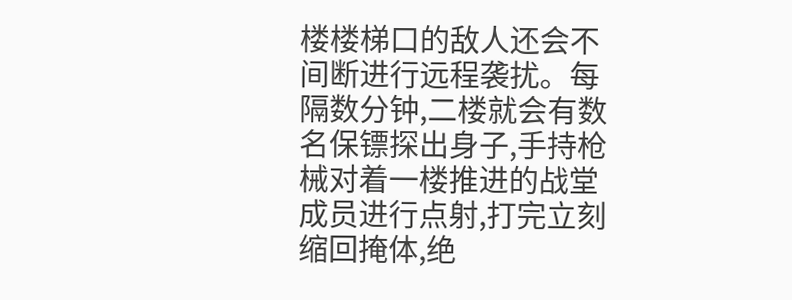楼楼梯口的敌人还会不间断进行远程袭扰。每隔数分钟,二楼就会有数名保镖探出身子,手持枪械对着一楼推进的战堂成员进行点射,打完立刻缩回掩体,绝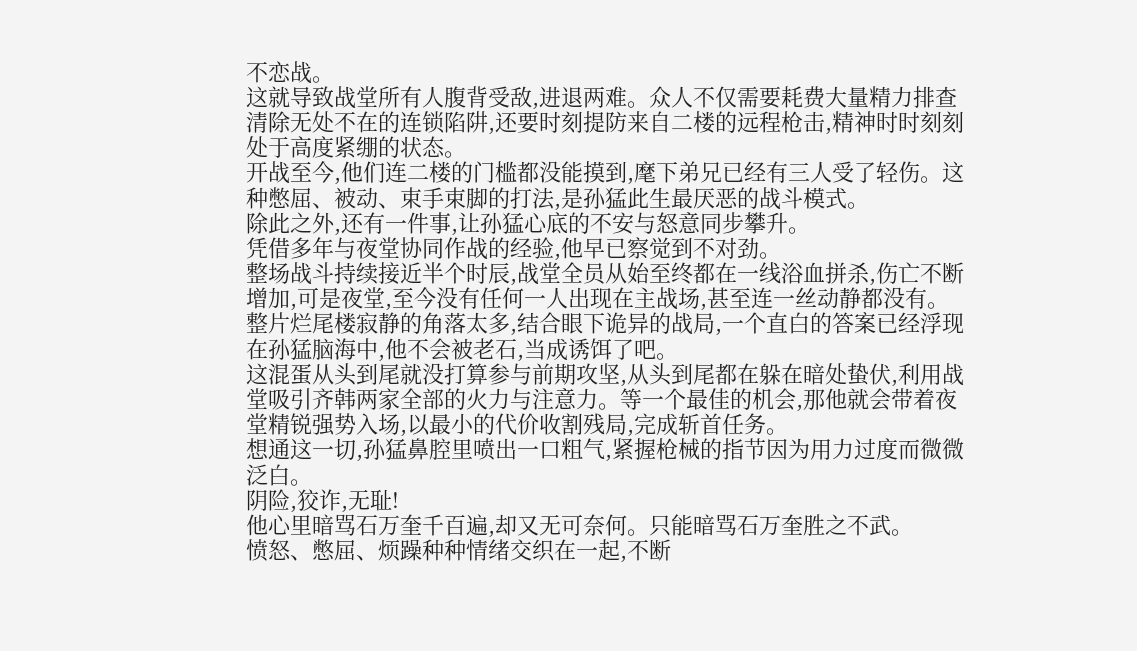不恋战。
这就导致战堂所有人腹背受敌,进退两难。众人不仅需要耗费大量精力排查清除无处不在的连锁陷阱,还要时刻提防来自二楼的远程枪击,精神时时刻刻处于高度紧绷的状态。
开战至今,他们连二楼的门槛都没能摸到,麾下弟兄已经有三人受了轻伤。这种憋屈、被动、束手束脚的打法,是孙猛此生最厌恶的战斗模式。
除此之外,还有一件事,让孙猛心底的不安与怒意同步攀升。
凭借多年与夜堂协同作战的经验,他早已察觉到不对劲。
整场战斗持续接近半个时辰,战堂全员从始至终都在一线浴血拼杀,伤亡不断增加,可是夜堂,至今没有任何一人出现在主战场,甚至连一丝动静都没有。
整片烂尾楼寂静的角落太多,结合眼下诡异的战局,一个直白的答案已经浮现在孙猛脑海中,他不会被老石,当成诱饵了吧。
这混蛋从头到尾就没打算参与前期攻坚,从头到尾都在躲在暗处蛰伏,利用战堂吸引齐韩两家全部的火力与注意力。等一个最佳的机会,那他就会带着夜堂精锐强势入场,以最小的代价收割残局,完成斩首任务。
想通这一切,孙猛鼻腔里喷出一口粗气,紧握枪械的指节因为用力过度而微微泛白。
阴险,狡诈,无耻!
他心里暗骂石万奎千百遍,却又无可奈何。只能暗骂石万奎胜之不武。
愤怒、憋屈、烦躁种种情绪交织在一起,不断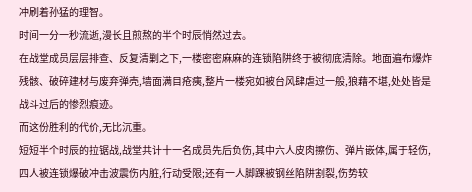冲刷着孙猛的理智。
时间一分一秒流逝,漫长且煎熬的半个时辰悄然过去。
在战堂成员层层排查、反复清剿之下,一楼密密麻麻的连锁陷阱终于被彻底清除。地面遍布爆炸残骸、破碎建材与废弃弹壳,墙面满目疮痍,整片一楼宛如被台风肆虐过一般,狼藉不堪,处处皆是战斗过后的惨烈痕迹。
而这份胜利的代价,无比沉重。
短短半个时辰的拉锯战,战堂共计十一名成员先后负伤,其中六人皮肉擦伤、弹片嵌体,属于轻伤,四人被连锁爆破冲击波震伤内脏,行动受限;还有一人脚踝被钢丝陷阱割裂,伤势较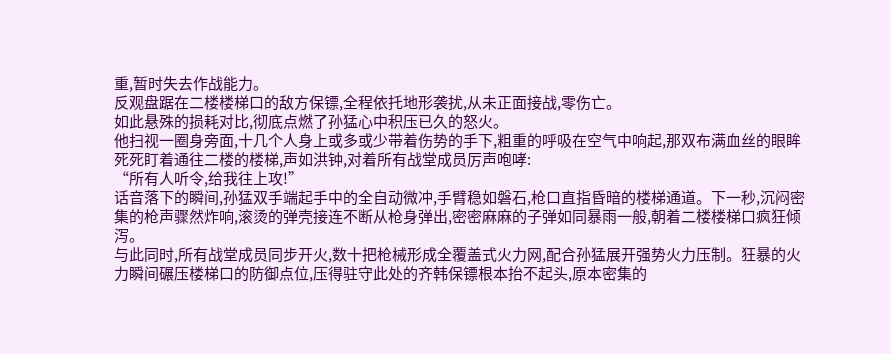重,暂时失去作战能力。
反观盘踞在二楼楼梯口的敌方保镖,全程依托地形袭扰,从未正面接战,零伤亡。
如此悬殊的损耗对比,彻底点燃了孙猛心中积压已久的怒火。
他扫视一圈身旁面,十几个人身上或多或少带着伤势的手下,粗重的呼吸在空气中响起,那双布满血丝的眼眸死死盯着通往二楼的楼梯,声如洪钟,对着所有战堂成员厉声咆哮:
“所有人听令,给我往上攻!”
话音落下的瞬间,孙猛双手端起手中的全自动微冲,手臂稳如磐石,枪口直指昏暗的楼梯通道。下一秒,沉闷密集的枪声骤然炸响,滚烫的弹壳接连不断从枪身弹出,密密麻麻的子弹如同暴雨一般,朝着二楼楼梯口疯狂倾泻。
与此同时,所有战堂成员同步开火,数十把枪械形成全覆盖式火力网,配合孙猛展开强势火力压制。狂暴的火力瞬间碾压楼梯口的防御点位,压得驻守此处的齐韩保镖根本抬不起头,原本密集的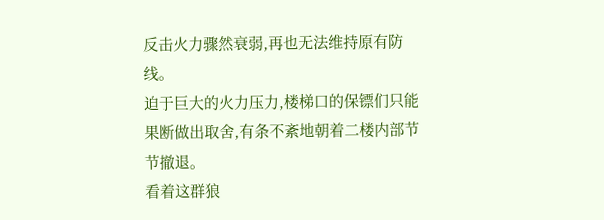反击火力骤然衰弱,再也无法维持原有防线。
迫于巨大的火力压力,楼梯口的保镖们只能果断做出取舍,有条不紊地朝着二楼内部节节撤退。
看着这群狼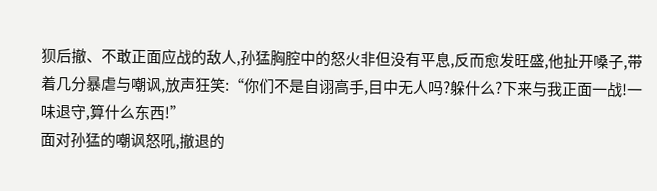狈后撤、不敢正面应战的敌人,孙猛胸腔中的怒火非但没有平息,反而愈发旺盛,他扯开嗓子,带着几分暴虐与嘲讽,放声狂笑:“你们不是自诩高手,目中无人吗?躲什么?下来与我正面一战!一味退守,算什么东西!”
面对孙猛的嘲讽怒吼,撤退的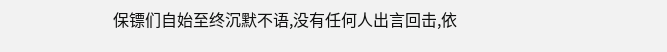保镖们自始至终沉默不语,没有任何人出言回击,依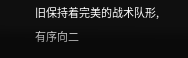旧保持着完美的战术队形,有序向二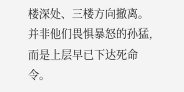楼深处、三楼方向撤离。
并非他们畏惧暴怒的孙猛,而是上层早已下达死命令。